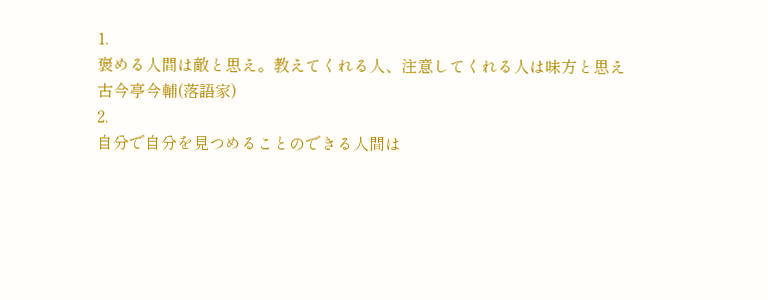1.
褒める人間は敵と思え。教えてくれる人、注意してくれる人は味方と思え
古今亭今輔(落語家)
2.
自分で自分を見つめることのできる人間は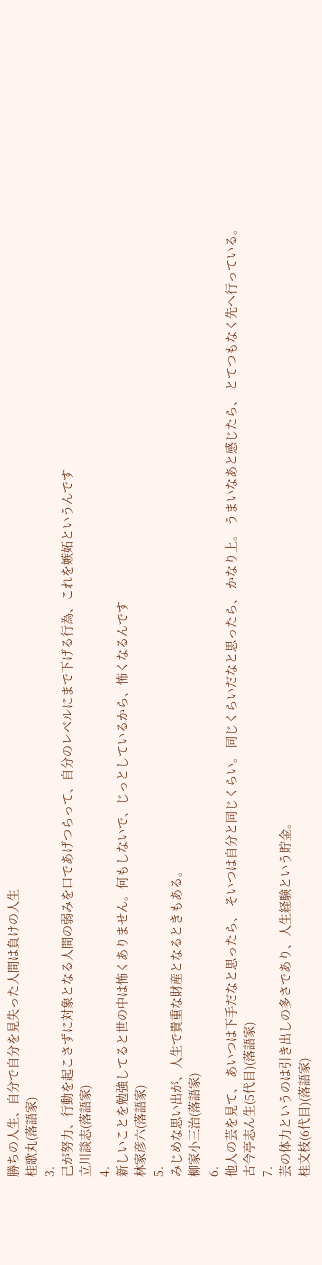勝ちの人生、自分で自分を見失った人間は負けの人生
桂歌丸(落語家)
3.
己が努力、行動を起こさずに対象となる人間の弱みを口であげつらって、自分のレベルにまで下げる行為、これを嫉妬というんです
立川談志(落語家)
4.
新しいことを勉強してると世の中は怖くありません。何もしないで、じっとしているから、怖くなるんです
林家彦六(落語家)
5.
みじめな思い出が、人生で貴重な財産となるときもある。
柳家小三治(落語家)
6.
他人の芸を見て、 あいつは下手だなと思ったら、 そいつは自分と同じくらい。 同じくらいだなと思ったら、 かなり上。 うまいなあと感じたら、 とてつもなく先へ行っている。
古今亭志ん生(5代目)(落語家)
7.
芸の体力というのは引き出しの多さであり、人生経験という貯金。
桂文枝(6代目)(落語家)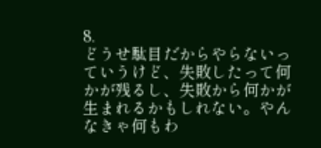8.
どうせ駄目だからやらないっていうけど、失敗したって何かが残るし、失敗から何かが生まれるかもしれない。やんなきゃ何もわ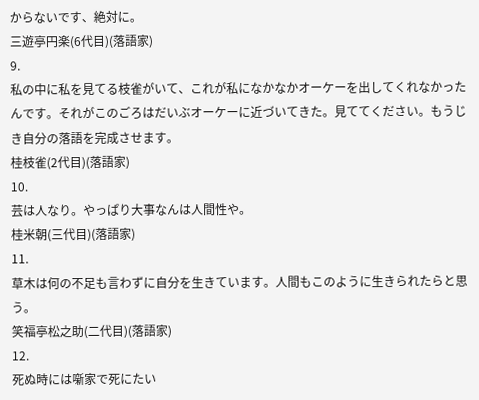からないです、絶対に。
三遊亭円楽(6代目)(落語家)
9.
私の中に私を見てる枝雀がいて、これが私になかなかオーケーを出してくれなかったんです。それがこのごろはだいぶオーケーに近づいてきた。見ててください。もうじき自分の落語を完成させます。
桂枝雀(2代目)(落語家)
10.
芸は人なり。やっぱり大事なんは人間性や。
桂米朝(三代目)(落語家)
11.
草木は何の不足も言わずに自分を生きています。人間もこのように生きられたらと思う。
笑福亭松之助(二代目)(落語家)
12.
死ぬ時には噺家で死にたい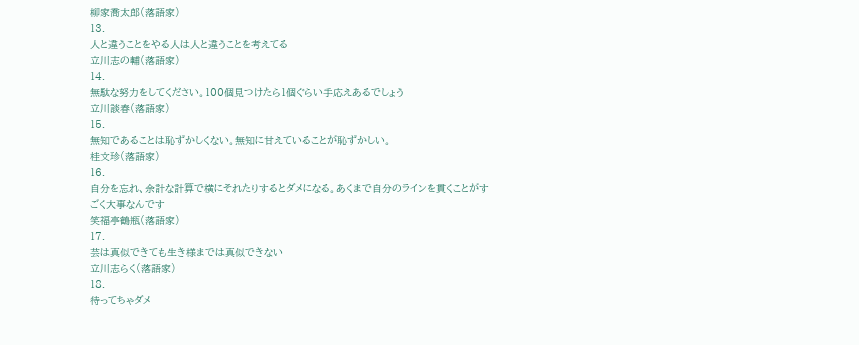柳家喬太郎(落語家)
13.
人と違うことをやる人は人と違うことを考えてる
立川志の輔(落語家)
14.
無駄な努力をしてください。100個見つけたら1個ぐらい手応えあるでしょう
立川談春(落語家)
15.
無知であることは恥ずかしくない。無知に甘えていることが恥ずかしい。
桂文珍(落語家)
16.
自分を忘れ、余計な計算で横にそれたりするとダメになる。あくまで自分のラインを貫くことがすごく大事なんです
笑福亭鶴瓶(落語家)
17.
芸は真似できても生き様までは真似できない
立川志らく(落語家)
18.
待ってちゃダメ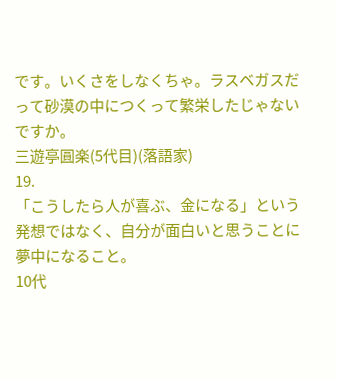です。いくさをしなくちゃ。ラスベガスだって砂漠の中につくって繁栄したじゃないですか。
三遊亭圓楽(5代目)(落語家)
19.
「こうしたら人が喜ぶ、金になる」という発想ではなく、自分が面白いと思うことに夢中になること。
10代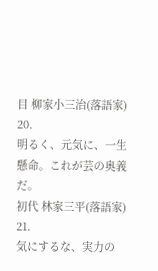目 柳家小三治(落語家)
20.
明るく、元気に、一生懸命。これが芸の奥義だ。
初代 林家三平(落語家)
21.
気にするな、実力の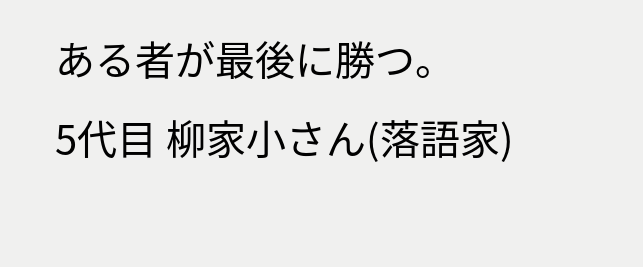ある者が最後に勝つ。
5代目 柳家小さん(落語家)